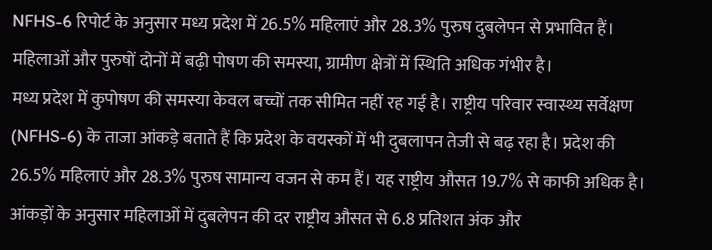NFHS-6 रिपोर्ट के अनुसार मध्य प्रदेश में 26.5% महिलाएं और 28.3% पुरुष दुबलेपन से प्रभावित हैं। महिलाओं और पुरुषों दोनों में बढ़ी पोषण की समस्या, ग्रामीण क्षेत्रों में स्थिति अधिक गंभीर है।
मध्य प्रदेश में कुपोषण की समस्या केवल बच्चों तक सीमित नहीं रह गई है। राष्ट्रीय परिवार स्वास्थ्य सर्वेक्षण (NFHS-6) के ताजा आंकड़े बताते हैं कि प्रदेश के वयस्कों में भी दुबलापन तेजी से बढ़ रहा है। प्रदेश की 26.5% महिलाएं और 28.3% पुरुष सामान्य वजन से कम हैं। यह राष्ट्रीय औसत 19.7% से काफी अधिक है। आंकड़ों के अनुसार महिलाओं में दुबलेपन की दर राष्ट्रीय औसत से 6.8 प्रतिशत अंक और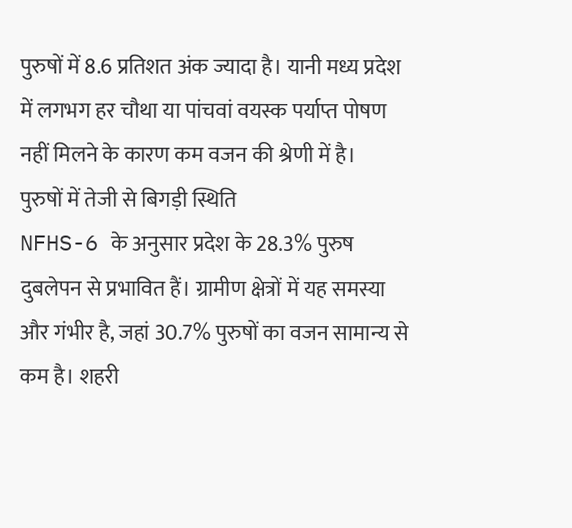पुरुषों में 8.6 प्रतिशत अंक ज्यादा है। यानी मध्य प्रदेश में लगभग हर चौथा या पांचवां वयस्क पर्याप्त पोषण नहीं मिलने के कारण कम वजन की श्रेणी में है।
पुरुषों में तेजी से बिगड़ी स्थिति
NFHS-6 के अनुसार प्रदेश के 28.3% पुरुष दुबलेपन से प्रभावित हैं। ग्रामीण क्षेत्रों में यह समस्या और गंभीर है, जहां 30.7% पुरुषों का वजन सामान्य से कम है। शहरी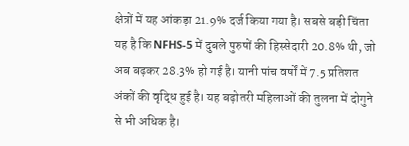क्षेत्रों में यह आंकड़ा 21.9% दर्ज किया गया है। सबसे बड़ी चिंता यह है कि NFHS-5 में दुबले पुरुषों की हिस्सेदारी 20.8% थी, जो अब बढ़कर 28.3% हो गई है। यानी पांच वर्षों में 7.5 प्रतिशत अंकों की वृद्धि हुई है। यह बढ़ोतरी महिलाओं की तुलना में दोगुने से भी अधिक है।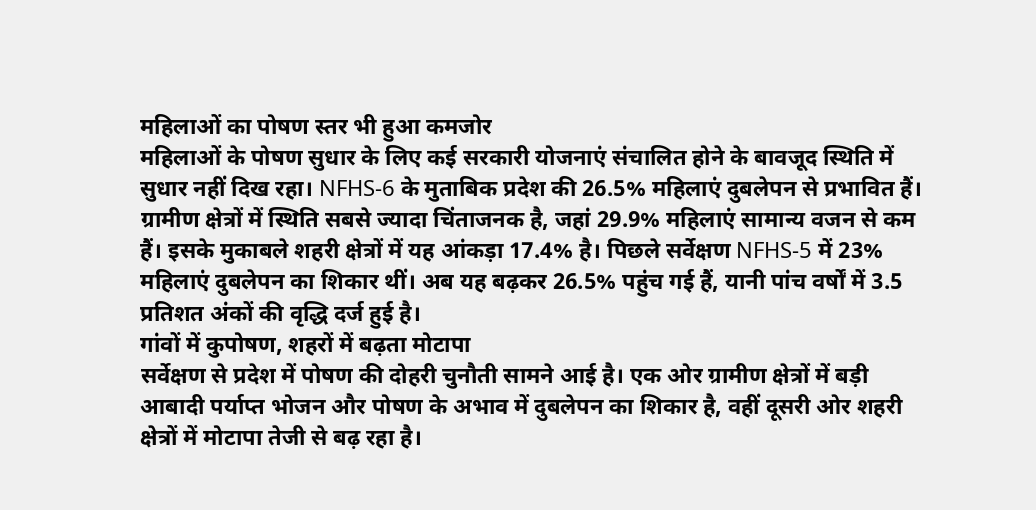महिलाओं का पोषण स्तर भी हुआ कमजोर
महिलाओं के पोषण सुधार के लिए कई सरकारी योजनाएं संचालित होने के बावजूद स्थिति में सुधार नहीं दिख रहा। NFHS-6 के मुताबिक प्रदेश की 26.5% महिलाएं दुबलेपन से प्रभावित हैं। ग्रामीण क्षेत्रों में स्थिति सबसे ज्यादा चिंताजनक है, जहां 29.9% महिलाएं सामान्य वजन से कम हैं। इसके मुकाबले शहरी क्षेत्रों में यह आंकड़ा 17.4% है। पिछले सर्वेक्षण NFHS-5 में 23% महिलाएं दुबलेपन का शिकार थीं। अब यह बढ़कर 26.5% पहुंच गई हैं, यानी पांच वर्षों में 3.5 प्रतिशत अंकों की वृद्धि दर्ज हुई है।
गांवों में कुपोषण, शहरों में बढ़ता मोटापा
सर्वेक्षण से प्रदेश में पोषण की दोहरी चुनौती सामने आई है। एक ओर ग्रामीण क्षेत्रों में बड़ी आबादी पर्याप्त भोजन और पोषण के अभाव में दुबलेपन का शिकार है, वहीं दूसरी ओर शहरी क्षेत्रों में मोटापा तेजी से बढ़ रहा है।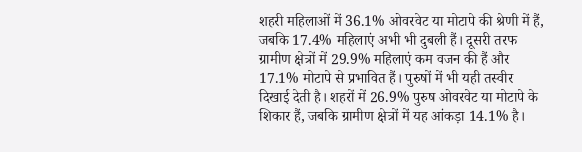शहरी महिलाओं में 36.1% ओवरवेट या मोटापे की श्रेणी में हैं, जबकि 17.4% महिलाएं अभी भी दुबली हैं। दूसरी तरफ ग्रामीण क्षेत्रों में 29.9% महिलाएं कम वजन की हैं और 17.1% मोटापे से प्रभावित हैं। पुरुषों में भी यही तस्वीर दिखाई देती है। शहरों में 26.9% पुरुष ओवरवेट या मोटापे के शिकार हैं, जबकि ग्रामीण क्षेत्रों में यह आंकड़ा 14.1% है।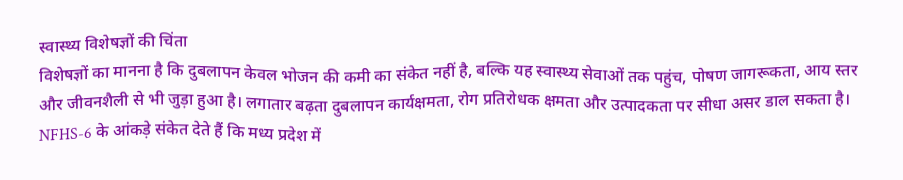स्वास्थ्य विशेषज्ञों की चिंता
विशेषज्ञों का मानना है कि दुबलापन केवल भोजन की कमी का संकेत नहीं है, बल्कि यह स्वास्थ्य सेवाओं तक पहुंच, पोषण जागरूकता, आय स्तर और जीवनशैली से भी जुड़ा हुआ है। लगातार बढ़ता दुबलापन कार्यक्षमता, रोग प्रतिरोधक क्षमता और उत्पादकता पर सीधा असर डाल सकता है। NFHS-6 के आंकड़े संकेत देते हैं कि मध्य प्रदेश में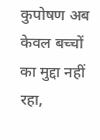कुपोषण अब केवल बच्चों का मुद्दा नहीं रहा,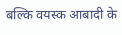बल्कि वयस्क आबादी के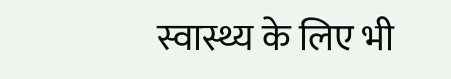स्वास्थ्य के लिए भी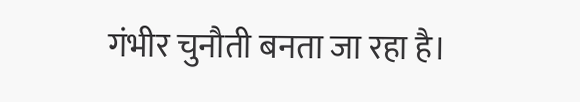गंभीर चुनौती बनता जा रहा है।